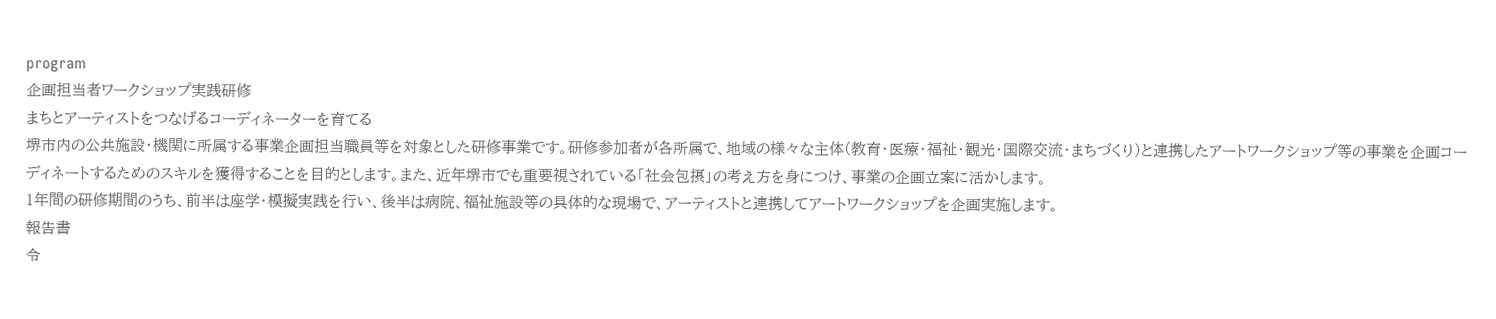program
企画担当者ワークショップ実践研修
まちとアーティストをつなげるコーディネーターを育てる
堺市内の公共施設・機関に所属する事業企画担当職員等を対象とした研修事業です。研修参加者が各所属で、地域の様々な主体(教育・医療・福祉・観光・国際交流・まちづくり)と連携したアートワークショップ等の事業を企画コーディネートするためのスキルを獲得することを目的とします。また、近年堺市でも重要視されている「社会包摂」の考え方を身につけ、事業の企画立案に活かします。
1年間の研修期間のうち、前半は座学・模擬実践を行い、後半は病院、福祉施設等の具体的な現場で、アーティストと連携してアートワークショップを企画実施します。
報告書
令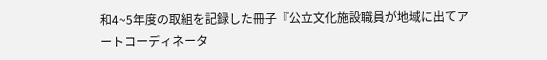和4~5年度の取組を記録した冊子『公立文化施設職員が地域に出てアートコーディネータ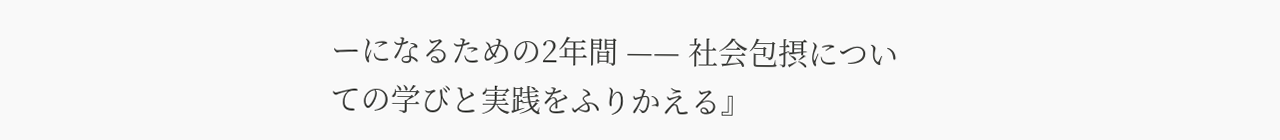ーになるための2年間 —— 社会包摂についての学びと実践をふりかえる』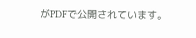がPDFで公開されています。